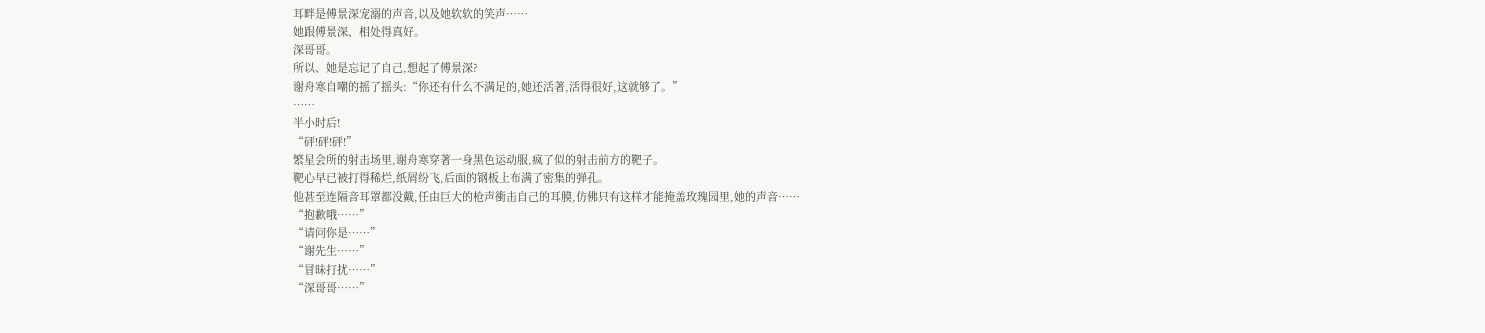耳畔是傅景深宠溺的声音,以及她软软的笑声……
她跟傅景深、相处得真好。
深哥哥。
所以、她是忘记了自己,想起了傅景深?
谢舟寒自嘲的摇了摇头:“你还有什么不满足的,她还活著,活得很好,这就够了。”
……
半小时后!
“砰!砰!砰!”
繁星会所的射击场里,谢舟寒穿著一身黑色运动服,疯了似的射击前方的靶子。
靶心早已被打得稀烂,纸屑纷飞,后面的钢板上布满了密集的弹孔。
他甚至连隔音耳罩都没戴,任由巨大的枪声衝击自己的耳膜,仿佛只有这样才能掩盖玫瑰园里,她的声音……
“抱歉哦……”
“请问你是……”
“谢先生……”
“冒昧打扰……”
“深哥哥……”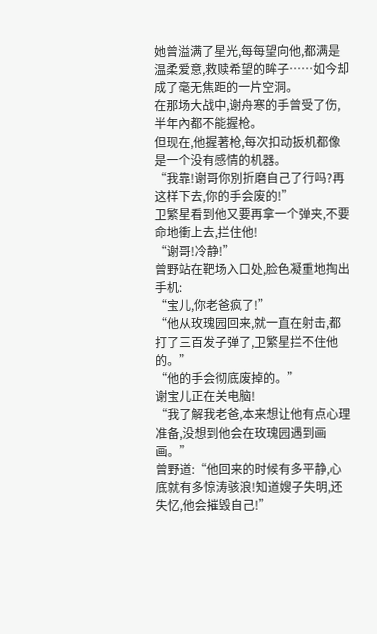她曾溢满了星光,每每望向他,都满是温柔爱意,救赎希望的眸子……如今却成了毫无焦距的一片空洞。
在那场大战中,谢舟寒的手曾受了伤,半年內都不能握枪。
但现在,他握著枪,每次扣动扳机都像是一个没有感情的机器。
“我靠!谢哥你別折磨自己了行吗?再这样下去,你的手会废的!”
卫繁星看到他又要再拿一个弹夹,不要命地衝上去,拦住他!
“谢哥!冷静!”
曾野站在靶场入口处,脸色凝重地掏出手机:
“宝儿,你老爸疯了!”
“他从玫瑰园回来,就一直在射击,都打了三百发子弹了,卫繁星拦不住他的。”
“他的手会彻底废掉的。”
谢宝儿正在关电脑!
“我了解我老爸,本来想让他有点心理准备,没想到他会在玫瑰园遇到画画。”
曾野道:“他回来的时候有多平静,心底就有多惊涛骇浪!知道嫂子失明,还失忆,他会摧毁自己!”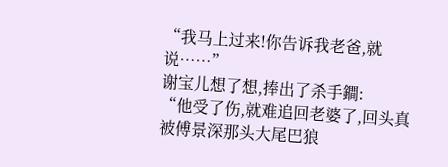“我马上过来!你告诉我老爸,就说……”
谢宝儿想了想,捧出了杀手鐧:
“他受了伤,就难追回老婆了,回头真被傅景深那头大尾巴狼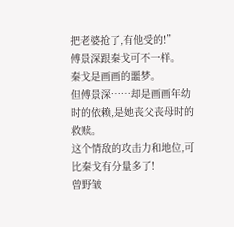把老婆抢了,有他受的!”
傅景深跟秦戈可不一样。
秦戈是画画的噩梦。
但傅景深……却是画画年幼时的依赖,是她丧父丧母时的救赎。
这个情敌的攻击力和地位,可比秦戈有分量多了!
曾野皱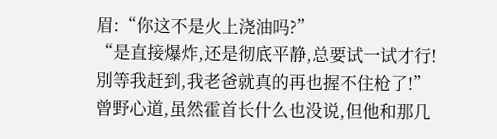眉:“你这不是火上浇油吗?”
“是直接爆炸,还是彻底平静,总要试一试才行!別等我赶到,我老爸就真的再也握不住枪了!”
曾野心道,虽然霍首长什么也没说,但他和那几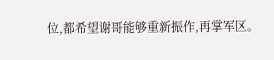位,都希望谢哥能够重新振作,再掌军区。